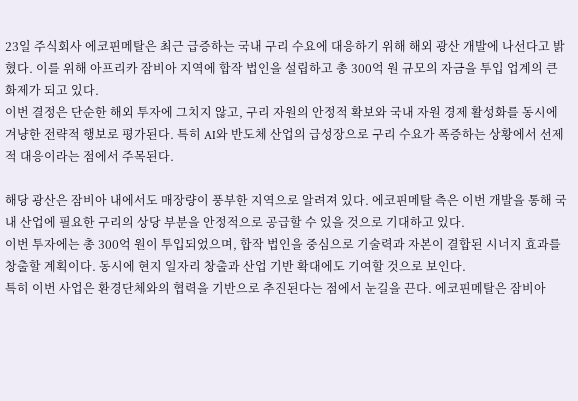23일 주식회사 에코핀메탈은 최근 급증하는 국내 구리 수요에 대응하기 위해 해외 광산 개발에 나선다고 밝혔다. 이를 위해 아프리카 잠비아 지역에 합작 법인을 설립하고 총 300억 원 규모의 자금을 투입 업계의 큰 화제가 되고 있다.
이번 결정은 단순한 해외 투자에 그치지 않고, 구리 자원의 안정적 확보와 국내 자원 경제 활성화를 동시에 겨냥한 전략적 행보로 평가된다. 특히 AI와 반도체 산업의 급성장으로 구리 수요가 폭증하는 상황에서 선제적 대응이라는 점에서 주목된다.

해당 광산은 잠비아 내에서도 매장량이 풍부한 지역으로 알려져 있다. 에코핀메탈 측은 이번 개발을 통해 국내 산업에 필요한 구리의 상당 부분을 안정적으로 공급할 수 있을 것으로 기대하고 있다.
이번 투자에는 총 300억 원이 투입되었으며, 합작 법인을 중심으로 기술력과 자본이 결합된 시너지 효과를 창출할 계획이다. 동시에 현지 일자리 창출과 산업 기반 확대에도 기여할 것으로 보인다.
특히 이번 사업은 환경단체와의 협력을 기반으로 추진된다는 점에서 눈길을 끈다. 에코핀메탈은 잠비아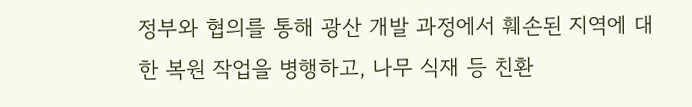정부와 협의를 통해 광산 개발 과정에서 훼손된 지역에 대한 복원 작업을 병행하고, 나무 식재 등 친환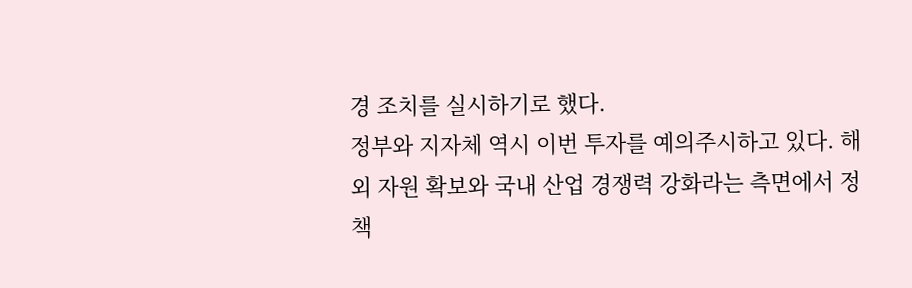경 조치를 실시하기로 했다.
정부와 지자체 역시 이번 투자를 예의주시하고 있다. 해외 자원 확보와 국내 산업 경쟁력 강화라는 측면에서 정책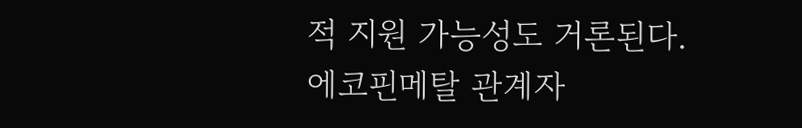적 지원 가능성도 거론된다.
에코핀메탈 관계자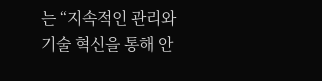는 “지속적인 관리와 기술 혁신을 통해 안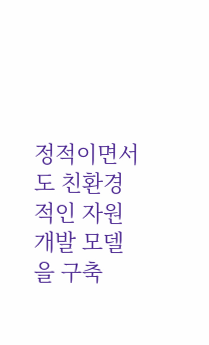정적이면서도 친환경적인 자원 개발 모델을 구축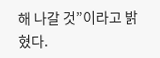해 나갈 것”이라고 밝혔다.